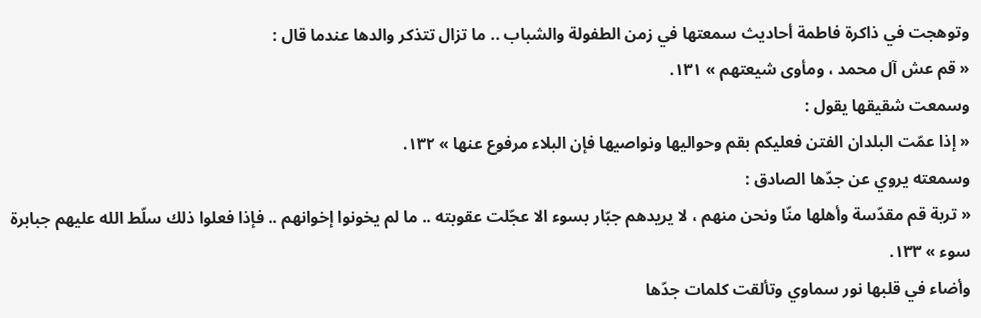وتوهجت في ذاكرة فاطمة أحاديث سمعتها في زمن الطفولة والشباب .. ما تزال تتذكر والدها عندما قال :
« قم عش آل محمد ، ومأوى شيعتهم » ١٣١.
وسمعت شقيقها يقول :
« إذا عمّت البلدان الفتن فعليكم بقم وحواليها ونواصيها فإن البلاء مرفوع عنها » ١٣٢.
وسمعته يروي عن جدّها الصادق :
« تربة قم مقدّسة وأهلها منّا ونحن منهم ، لا يريدهم جبّار بسوء الا عجّلت عقوبته .. ما لم يخونوا إخوانهم .. فإذا فعلوا ذلك سلّط الله عليهم جبابرة سوء » ١٣٣.
وأضاء في قلبها نور سماوي وتألقت كلمات جدّها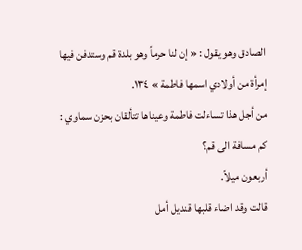الصادق وهو يقول : « إن لنا حرماً وهو بلدة قم وستدفن فيها إمرأة من أولادي اسمها فاطمة » ١٣٤.
من أجل هذا تساءلت فاطمة وعيناها تتألقان بحزن سماوي :
كم مسافة الى قم؟
أربعون ميلاً.
قالت وقد اضاء قلبها قنديل أمل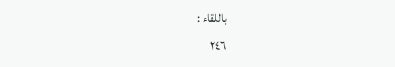باللقاء :
٢٤٦